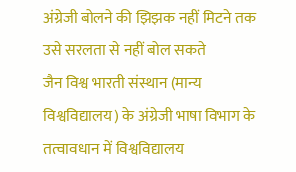अंग्रेजी बोलने की झिझक नहीं मिटने तक उसे सरलता से नहीं बोल सकते
जैन विश्व भारती संस्थान (मान्य विश्वविद्यालय) के अंग्रेजी भाषा विभाग के तत्वावधान में विश्वविद्यालय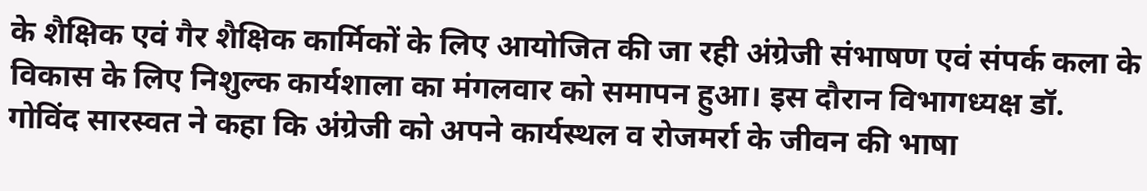के शैक्षिक एवं गैर शैक्षिक कार्मिकों के लिए आयोजित की जा रही अंग्रेजी संभाषण एवं संपर्क कला के विकास के लिए निशुल्क कार्यशाला का मंगलवार को समापन हुआ। इस दौरान विभागध्यक्ष डॉ. गोविंद सारस्वत ने कहा कि अंग्रेजी को अपने कार्यस्थल व रोजमर्रा के जीवन की भाषा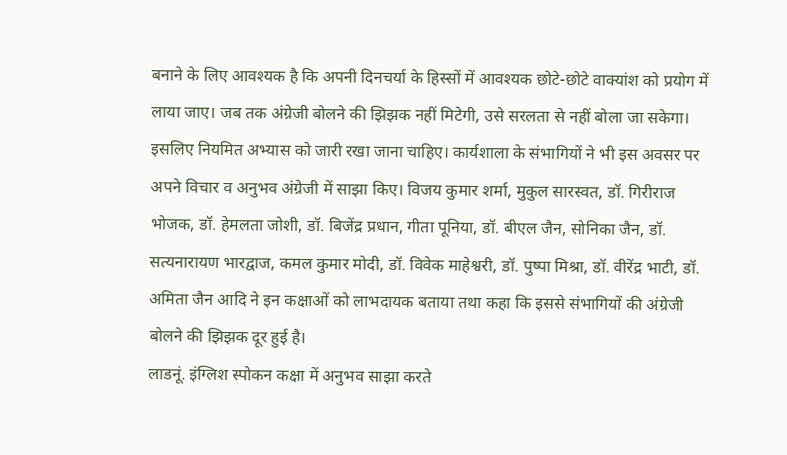बनाने के लिए आवश्यक है कि अपनी दिनचर्या के हिस्सों में आवश्यक छोटे-छोटे वाक्यांश को प्रयोग में लाया जाए। जब तक अंग्रेजी बोलने की झिझक नहीं मिटेगी, उसे सरलता से नहीं बोला जा सकेगा। इसलिए नियमित अभ्यास को जारी रखा जाना चाहिए। कार्यशाला के संभागियों ने भी इस अवसर पर अपने विचार व अनुभव अंग्रेजी में साझा किए। विजय कुमार शर्मा, मुकुल सारस्वत, डॉ. गिरीराज भोजक, डॉ. हेमलता जोशी, डॉ. बिजेंद्र प्रधान, गीता पूनिया, डॉ. बीएल जैन, सोनिका जैन, डॉ. सत्यनारायण भारद्वाज, कमल कुमार मोदी, डॉ. विवेक माहेश्वरी, डॉ. पुष्पा मिश्रा, डॉ. वीरेंद्र भाटी, डॉ. अमिता जैन आदि ने इन कक्षाओं को लाभदायक बताया तथा कहा कि इससे संभागियों की अंग्रेजी बोलने की झिझक दूर हुई है।
लाडनूं. इंग्लिश स्पोकन कक्षा में अनुभव साझा करते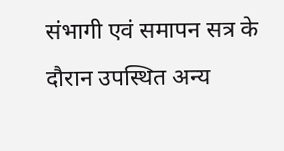संभागी एवं समापन सत्र के दौरान उपस्थित अन्य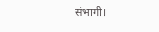संभागी।